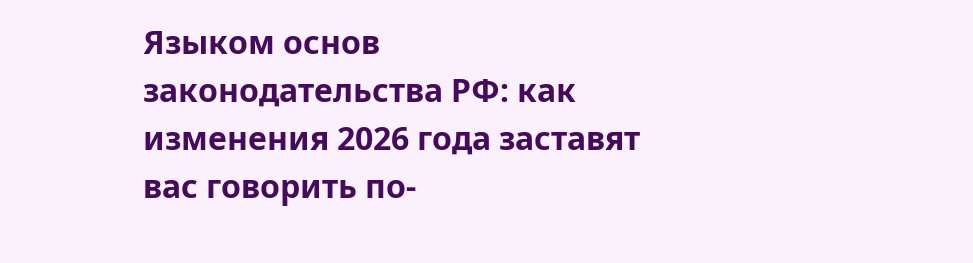Языком основ законодательства РФ: как изменения 2026 года заставят вас говорить по-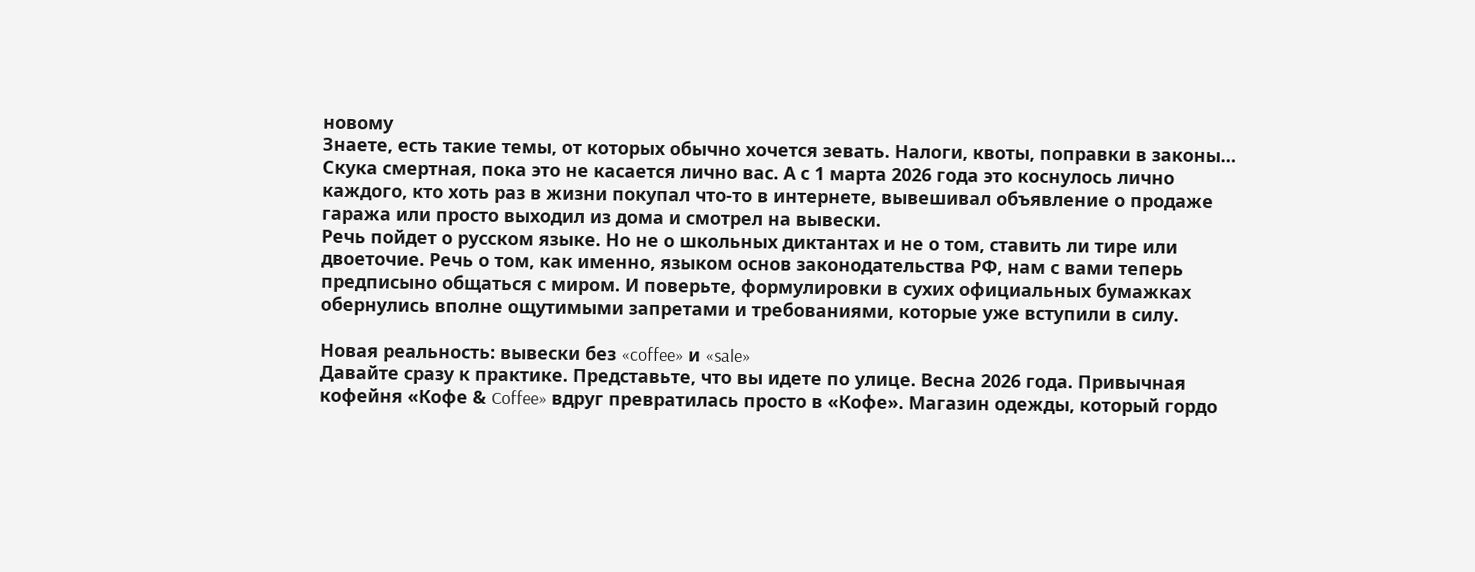новому
Знаете, есть такие темы, от которых обычно хочется зевать. Налоги, квоты, поправки в законы… Скука смертная, пока это не касается лично вас. А с 1 марта 2026 года это коснулось лично каждого, кто хоть раз в жизни покупал что-то в интернете, вывешивал объявление о продаже гаража или просто выходил из дома и смотрел на вывески.
Речь пойдет о русском языке. Но не о школьных диктантах и не о том, ставить ли тире или двоеточие. Речь о том, как именно, языком основ законодательства РФ, нам с вами теперь предписыно общаться с миром. И поверьте, формулировки в сухих официальных бумажках обернулись вполне ощутимыми запретами и требованиями, которые уже вступили в силу.

Новая реальность: вывески без «coffee» и «sale»
Давайте сразу к практике. Представьте, что вы идете по улице. Весна 2026 года. Привычная кофейня «Кофе & Coffee» вдруг превратилась просто в «Кофе». Магазин одежды, который гордо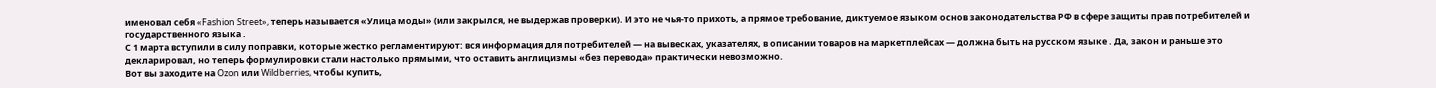именовал себя «Fashion Street», теперь называется «Улица моды» (или закрылся, не выдержав проверки). И это не чья-то прихоть, а прямое требование, диктуемое языком основ законодательства РФ в сфере защиты прав потребителей и государственного языка .
С 1 марта вступили в силу поправки, которые жестко регламентируют: вся информация для потребителей — на вывесках, указателях, в описании товаров на маркетплейсах — должна быть на русском языке . Да, закон и раньше это декларировал, но теперь формулировки стали настолько прямыми, что оставить англицизмы «без перевода» практически невозможно.
Вот вы заходите на Ozon или Wildberries, чтобы купить,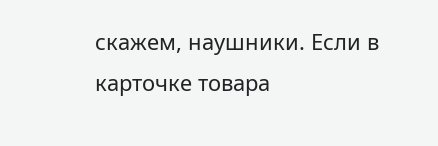скажем, наушники. Если в карточке товара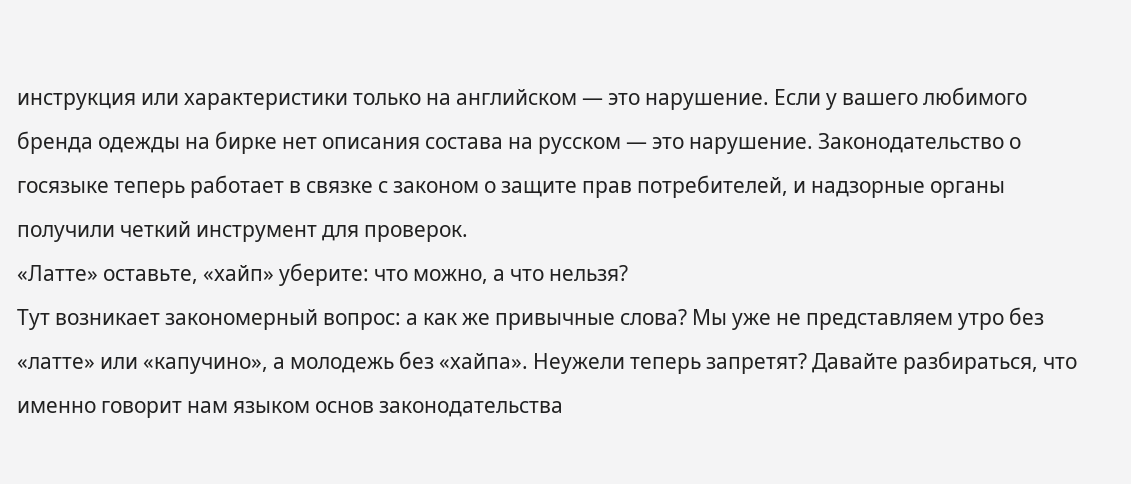инструкция или характеристики только на английском — это нарушение. Если у вашего любимого бренда одежды на бирке нет описания состава на русском — это нарушение. Законодательство о госязыке теперь работает в связке с законом о защите прав потребителей, и надзорные органы получили четкий инструмент для проверок.
«Латте» оставьте, «хайп» уберите: что можно, а что нельзя?
Тут возникает закономерный вопрос: а как же привычные слова? Мы уже не представляем утро без «латте» или «капучино», а молодежь без «хайпа». Неужели теперь запретят? Давайте разбираться, что именно говорит нам языком основ законодательства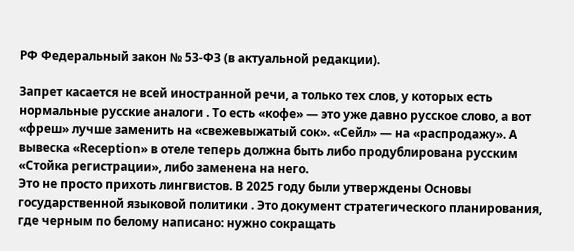РФ Федеральный закон № 53-ФЗ (в актуальной редакции).

Запрет касается не всей иностранной речи, а только тех слов, у которых есть нормальные русские аналоги . То есть «кофе» — это уже давно русское слово, а вот «фреш» лучше заменить на «свежевыжатый сок». «Сейл» — на «распродажу». А вывеска «Reception» в отеле теперь должна быть либо продублирована русским «Стойка регистрации», либо заменена на него.
Это не просто прихоть лингвистов. В 2025 году были утверждены Основы государственной языковой политики . Это документ стратегического планирования, где черным по белому написано: нужно сокращать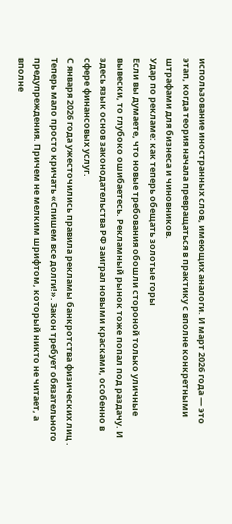использование иностранных слов, имеющих аналоги. И март 2026 года — это этап, когда теория начала превращаться в практику с вполне конкретными штрафами для бизнеса и чиновников.
Удар по рекламе: как теперь обещать золотые горы
Если вы думаете, что новые требования обошли стороной только уличные вывески, то глубоко ошибаетесь. Рекламный рынок тоже попал под раздачу. И здесь язык основ законодательства РФ заиграл новыми красками, особенно в сфере финансовых услуг.
С января 2026 года ужесточились правила рекламы банкротства физических лиц . Теперь мало просто кричать «Спишем все долги!». Закон требует обязательного предупреждения. Причем не мелким шрифтом, который никто не читает, а вполне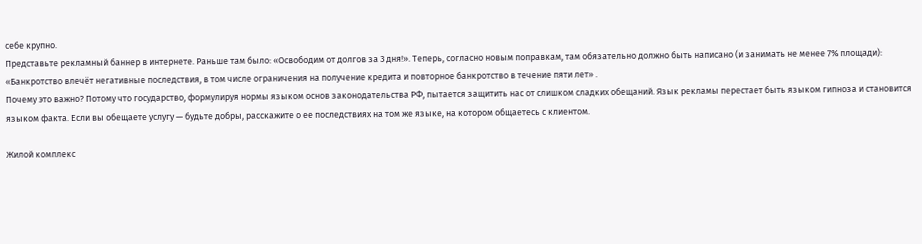себе крупно.
Представьте рекламный баннер в интернете. Раньше там было: «Освободим от долгов за 3 дня!». Теперь, согласно новым поправкам, там обязательно должно быть написано (и занимать не менее 7% площади): «Банкротство влечёт негативные последствия, в том числе ограничения на получение кредита и повторное банкротство в течение пяти лет» .
Почему это важно? Потому что государство, формулируя нормы языком основ законодательства РФ, пытается защитить нас от слишком сладких обещаний. Язык рекламы перестает быть языком гипноза и становится языком факта. Если вы обещаете услугу — будьте добры, расскажите о ее последствиях на том же языке, на котором общаетесь с клиентом.

Жилой комплекс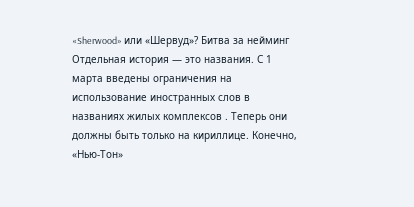«Sherwood» или «Шервуд»? Битва за нейминг
Отдельная история — это названия. С 1 марта введены ограничения на использование иностранных слов в названиях жилых комплексов . Теперь они должны быть только на кириллице. Конечно, «Нью-Тон»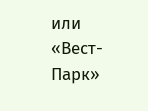или «Вест-Парк»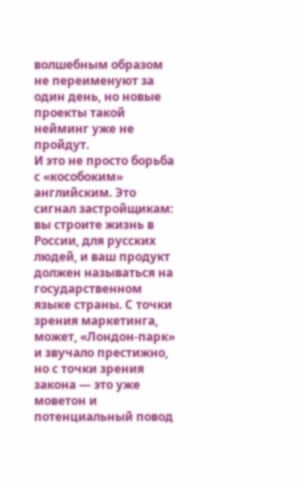волшебным образом не переименуют за один день, но новые проекты такой нейминг уже не пройдут.
И это не просто борьба с «кособоким» английским. Это сигнал застройщикам: вы строите жизнь в России, для русских людей, и ваш продукт должен называться на государственном языке страны. С точки зрения маркетинга, может, «Лондон-парк» и звучало престижно, но с точки зрения закона — это уже моветон и потенциальный повод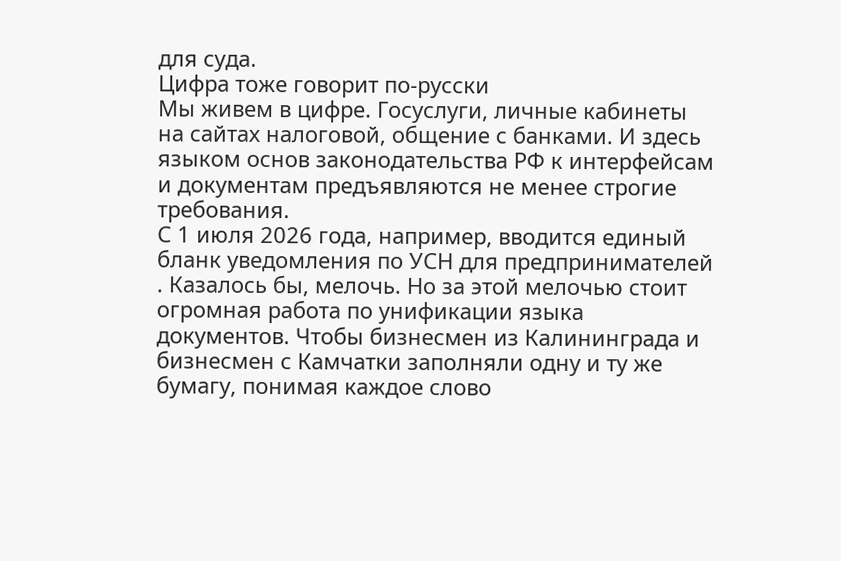для суда.
Цифра тоже говорит по-русски
Мы живем в цифре. Госуслуги, личные кабинеты на сайтах налоговой, общение с банками. И здесь языком основ законодательства РФ к интерфейсам и документам предъявляются не менее строгие требования.
С 1 июля 2026 года, например, вводится единый бланк уведомления по УСН для предпринимателей . Казалось бы, мелочь. Но за этой мелочью стоит огромная работа по унификации языка документов. Чтобы бизнесмен из Калининграда и бизнесмен с Камчатки заполняли одну и ту же бумагу, понимая каждое слово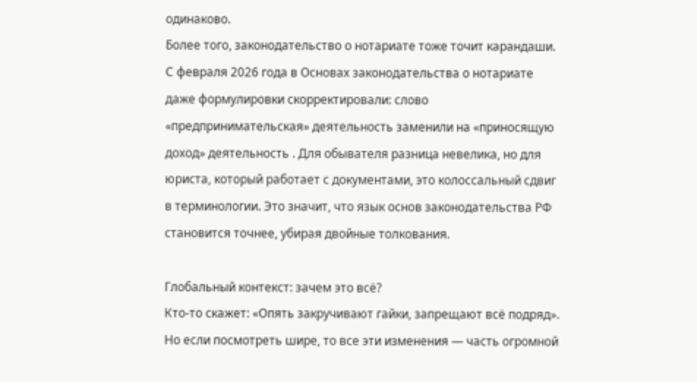одинаково.
Более того, законодательство о нотариате тоже точит карандаши. С февраля 2026 года в Основах законодательства о нотариате даже формулировки скорректировали: слово «предпринимательская» деятельность заменили на «приносящую доход» деятельность . Для обывателя разница невелика, но для юриста, который работает с документами, это колоссальный сдвиг в терминологии. Это значит, что язык основ законодательства РФ становится точнее, убирая двойные толкования.

Глобальный контекст: зачем это всё?
Кто-то скажет: «Опять закручивают гайки, запрещают всё подряд». Но если посмотреть шире, то все эти изменения — часть огромной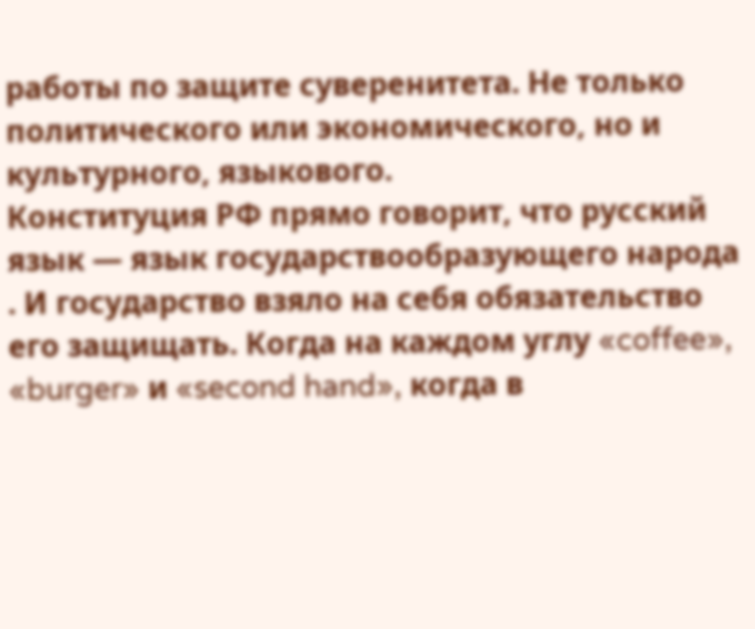работы по защите суверенитета. Не только политического или экономического, но и культурного, языкового.
Конституция РФ прямо говорит, что русский язык — язык государствообразующего народа . И государство взяло на себя обязательство его защищать. Когда на каждом углу «coffee», «burger» и «second hand», когда в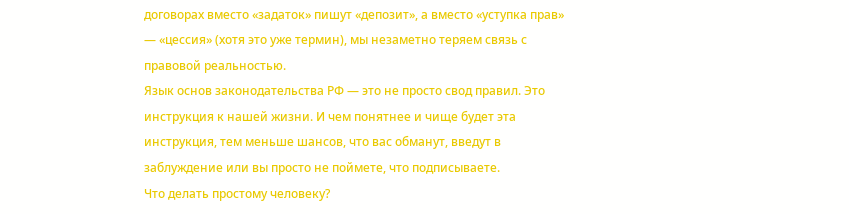договорах вместо «задаток» пишут «депозит», а вместо «уступка прав» — «цессия» (хотя это уже термин), мы незаметно теряем связь с правовой реальностью.
Язык основ законодательства РФ — это не просто свод правил. Это инструкция к нашей жизни. И чем понятнее и чище будет эта инструкция, тем меньше шансов, что вас обманут, введут в заблуждение или вы просто не поймете, что подписываете.
Что делать простому человеку?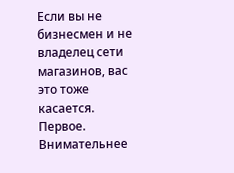Если вы не бизнесмен и не владелец сети магазинов, вас это тоже касается.
Первое. Внимательнее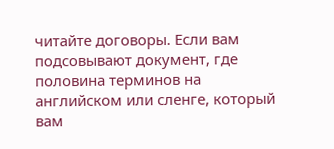читайте договоры. Если вам подсовывают документ, где половина терминов на английском или сленге, который вам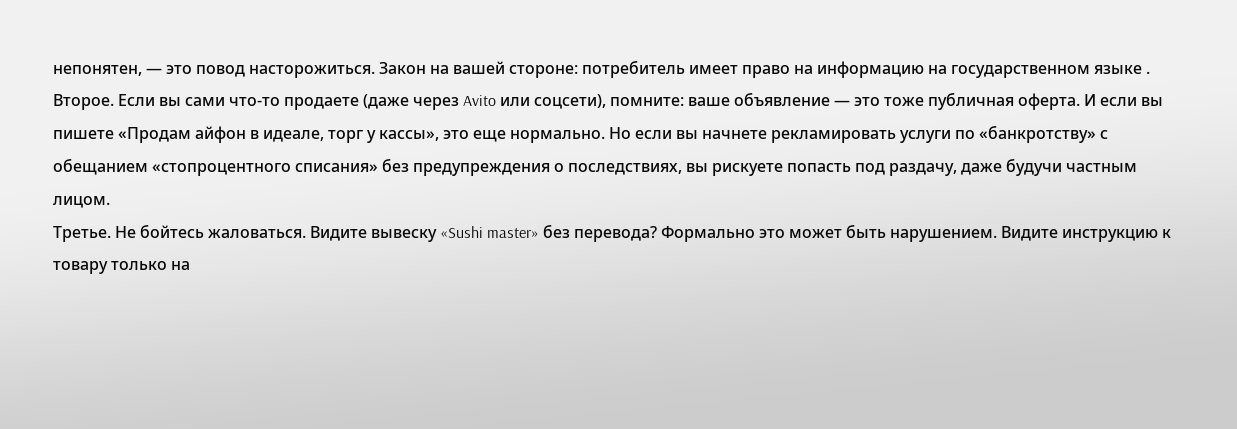непонятен, — это повод насторожиться. Закон на вашей стороне: потребитель имеет право на информацию на государственном языке .
Второе. Если вы сами что-то продаете (даже через Avito или соцсети), помните: ваше объявление — это тоже публичная оферта. И если вы пишете «Продам айфон в идеале, торг у кассы», это еще нормально. Но если вы начнете рекламировать услуги по «банкротству» с обещанием «стопроцентного списания» без предупреждения о последствиях, вы рискуете попасть под раздачу, даже будучи частным лицом.
Третье. Не бойтесь жаловаться. Видите вывеску «Sushi master» без перевода? Формально это может быть нарушением. Видите инструкцию к товару только на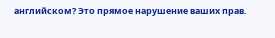английском? Это прямое нарушение ваших прав.